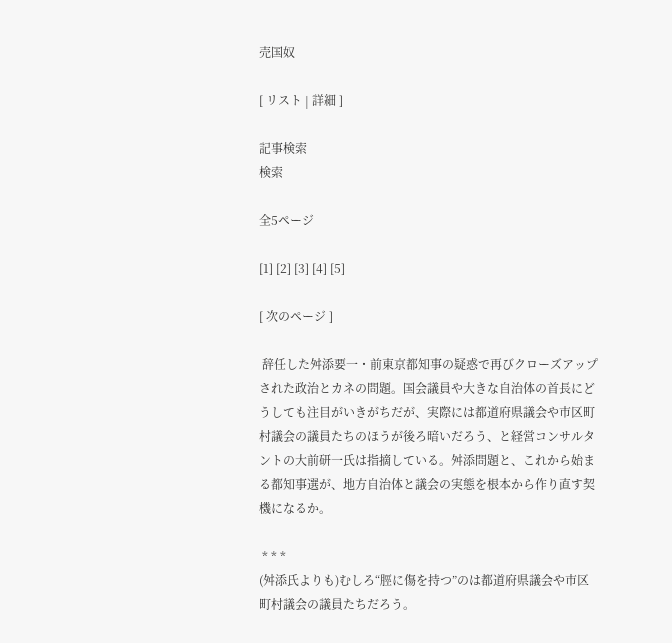売国奴

[ リスト | 詳細 ]

記事検索
検索

全5ページ

[1] [2] [3] [4] [5]

[ 次のページ ]

 辞任した舛添要一・前東京都知事の疑惑で再びクローズアップされた政治とカネの問題。国会議員や大きな自治体の首長にどうしても注目がいきがちだが、実際には都道府県議会や市区町村議会の議員たちのほうが後ろ暗いだろう、と経営コンサルタントの大前研一氏は指摘している。舛添問題と、これから始まる都知事選が、地方自治体と議会の実態を根本から作り直す契機になるか。

 * * *
(舛添氏よりも)むしろ“脛に傷を持つ”のは都道府県議会や市区町村議会の議員たちだろう。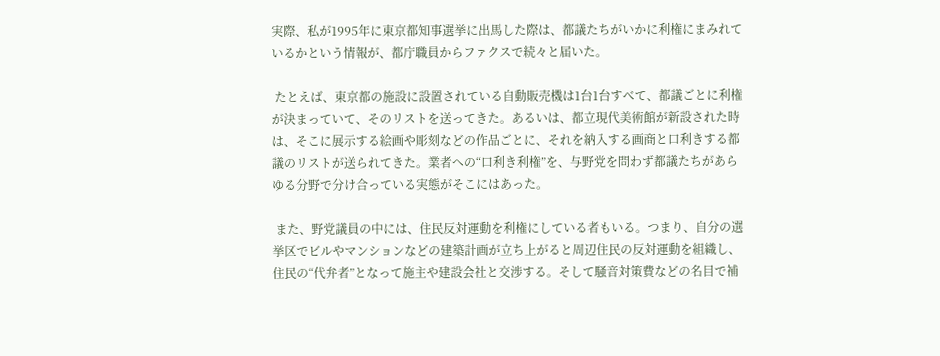実際、私が1995年に東京都知事選挙に出馬した際は、都議たちがいかに利権にまみれているかという情報が、都庁職員からファクスで続々と届いた。

 たとえば、東京都の施設に設置されている自動販売機は1台1台すべて、都議ごとに利権が決まっていて、そのリストを送ってきた。あるいは、都立現代美術館が新設された時は、そこに展示する絵画や彫刻などの作品ごとに、それを納入する画商と口利きする都議のリストが送られてきた。業者への“口利き利権”を、与野党を問わず都議たちがあらゆる分野で分け合っている実態がそこにはあった。

 また、野党議員の中には、住民反対運動を利権にしている者もいる。つまり、自分の選挙区でビルやマンションなどの建築計画が立ち上がると周辺住民の反対運動を組織し、住民の“代弁者”となって施主や建設会社と交渉する。そして騒音対策費などの名目で補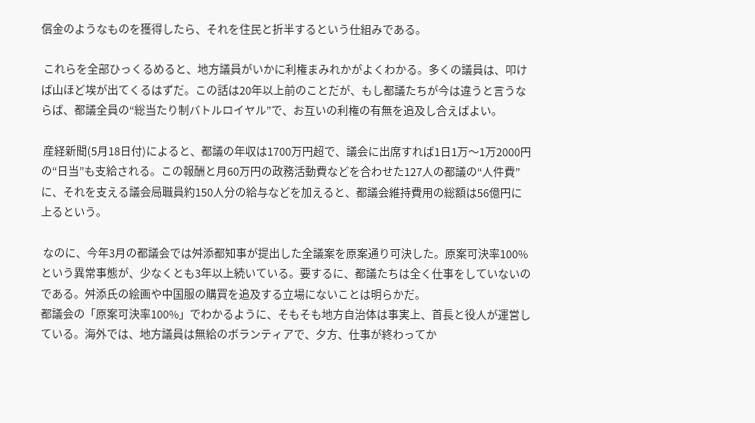償金のようなものを獲得したら、それを住民と折半するという仕組みである。

 これらを全部ひっくるめると、地方議員がいかに利権まみれかがよくわかる。多くの議員は、叩けば山ほど埃が出てくるはずだ。この話は20年以上前のことだが、もし都議たちが今は違うと言うならば、都議全員の“総当たり制バトルロイヤル”で、お互いの利権の有無を追及し合えばよい。

 産経新聞(5月18日付)によると、都議の年収は1700万円超で、議会に出席すれば1日1万〜1万2000円の“日当”も支給される。この報酬と月60万円の政務活動費などを合わせた127人の都議の“人件費”に、それを支える議会局職員約150人分の給与などを加えると、都議会維持費用の総額は56億円に上るという。

 なのに、今年3月の都議会では舛添都知事が提出した全議案を原案通り可決した。原案可決率100%という異常事態が、少なくとも3年以上続いている。要するに、都議たちは全く仕事をしていないのである。舛添氏の絵画や中国服の購買を追及する立場にないことは明らかだ。
都議会の「原案可決率100%」でわかるように、そもそも地方自治体は事実上、首長と役人が運営している。海外では、地方議員は無給のボランティアで、夕方、仕事が終わってか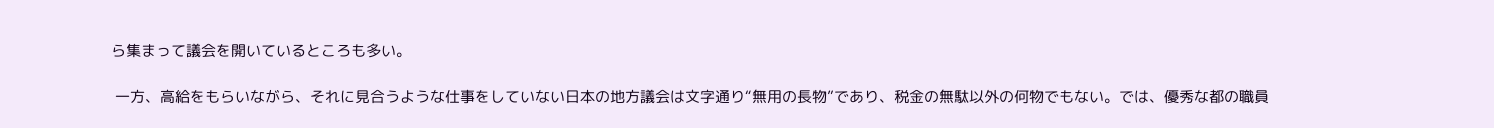ら集まって議会を開いているところも多い。

 一方、高給をもらいながら、それに見合うような仕事をしていない日本の地方議会は文字通り“無用の長物”であり、税金の無駄以外の何物でもない。では、優秀な都の職員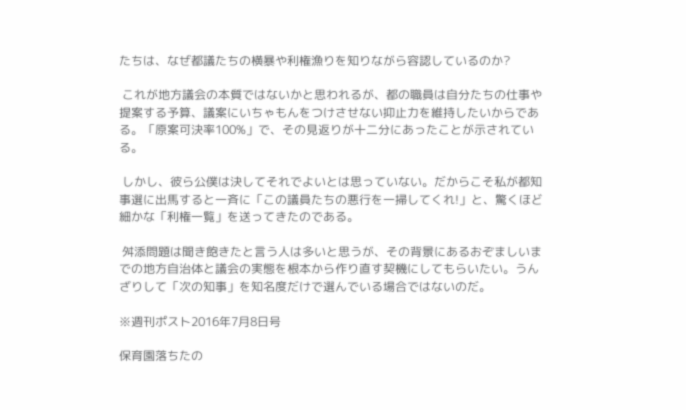たちは、なぜ都議たちの横暴や利権漁りを知りながら容認しているのか?

 これが地方議会の本質ではないかと思われるが、都の職員は自分たちの仕事や提案する予算、議案にいちゃもんをつけさせない抑止力を維持したいからである。「原案可決率100%」で、その見返りが十二分にあったことが示されている。

 しかし、彼ら公僕は決してそれでよいとは思っていない。だからこそ私が都知事選に出馬すると一斉に「この議員たちの悪行を一掃してくれ!」と、驚くほど細かな「利権一覧」を送ってきたのである。

 舛添問題は聞き飽きたと言う人は多いと思うが、その背景にあるおぞましいまでの地方自治体と議会の実態を根本から作り直す契機にしてもらいたい。うんざりして「次の知事」を知名度だけで選んでいる場合ではないのだ。

※週刊ポスト2016年7月8日号

保育園落ちたの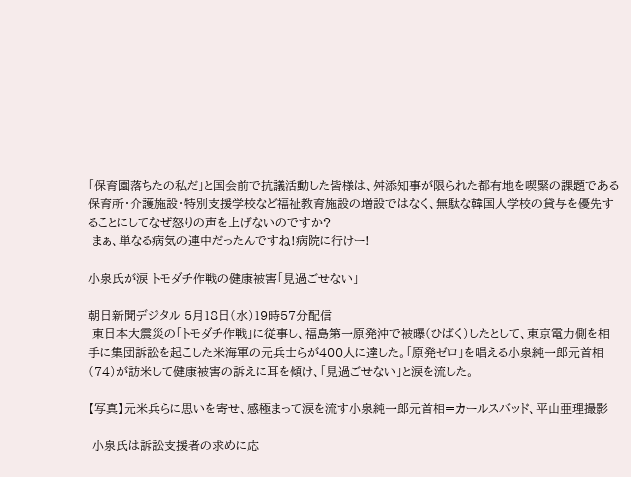「保育園落ちたの私だ」と国会前で抗議活動した皆様は、舛添知事が限られた都有地を喫緊の課題である保育所・介護施設・特別支援学校など福祉教育施設の増設ではなく、無駄な韓国人学校の貸与を優先することにしてなぜ怒りの声を上げないのですか?
 まぁ、単なる病気の連中だったんですね!病院に行けー!

小泉氏が涙 トモダチ作戦の健康被害「見過ごせない」

朝日新聞デジタル 5月18日(水)19時57分配信
 東日本大震災の「トモダチ作戦」に従事し、福島第一原発沖で被曝(ひばく)したとして、東京電力側を相手に集団訴訟を起こした米海軍の元兵士らが400人に達した。「原発ゼロ」を唱える小泉純一郎元首相(74)が訪米して健康被害の訴えに耳を傾け、「見過ごせない」と涙を流した。

【写真】元米兵らに思いを寄せ、感極まって涙を流す小泉純一郎元首相=カールスバッド、平山亜理撮影

 小泉氏は訴訟支援者の求めに応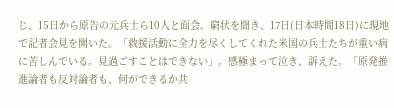じ、15日から原告の元兵士ら10人と面会。窮状を聞き、17日(日本時間18日)に現地で記者会見を開いた。「救援活動に全力を尽くしてくれた米国の兵士たちが重い病に苦しんでいる。見過ごすことはできない」。感極まって泣き、訴えた。「原発推進論者も反対論者も、何ができるか共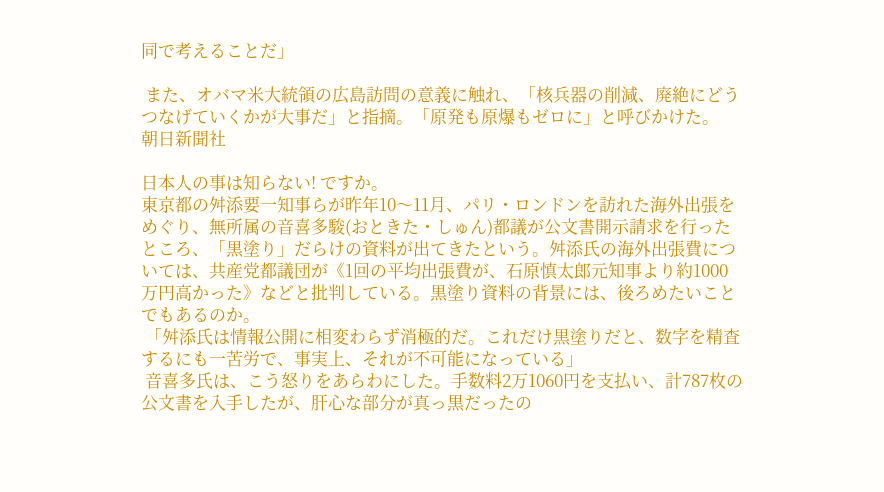同で考えることだ」

 また、オバマ米大統領の広島訪問の意義に触れ、「核兵器の削減、廃絶にどうつなげていくかが大事だ」と指摘。「原発も原爆もゼロに」と呼びかけた。
朝日新聞社

日本人の事は知らない! ですか。
東京都の舛添要一知事らが昨年10〜11月、パリ・ロンドンを訪れた海外出張をめぐり、無所属の音喜多駿(おときた・しゅん)都議が公文書開示請求を行ったところ、「黒塗り」だらけの資料が出てきたという。舛添氏の海外出張費については、共産党都議団が《1回の平均出張費が、石原慎太郎元知事より約1000万円高かった》などと批判している。黒塗り資料の背景には、後ろめたいことでもあるのか。
 「舛添氏は情報公開に相変わらず消極的だ。これだけ黒塗りだと、数字を精査するにも一苦労で、事実上、それが不可能になっている」
 音喜多氏は、こう怒りをあらわにした。手数料2万1060円を支払い、計787枚の公文書を入手したが、肝心な部分が真っ黒だったの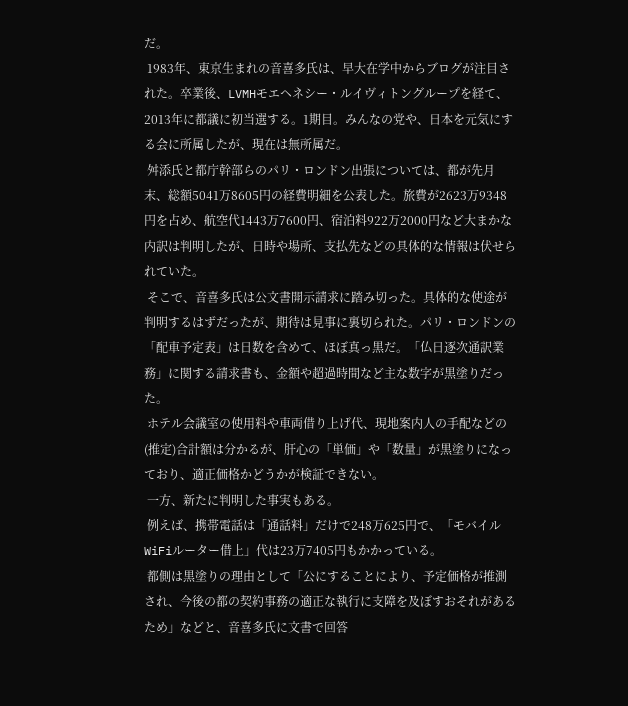だ。
 1983年、東京生まれの音喜多氏は、早大在学中からブログが注目された。卒業後、LVMHモエヘネシー・ルイヴィトングループを経て、2013年に都議に初当選する。1期目。みんなの党や、日本を元気にする会に所属したが、現在は無所属だ。
 舛添氏と都庁幹部らのパリ・ロンドン出張については、都が先月末、総額5041万8605円の経費明細を公表した。旅費が2623万9348円を占め、航空代1443万7600円、宿泊料922万2000円など大まかな内訳は判明したが、日時や場所、支払先などの具体的な情報は伏せられていた。
 そこで、音喜多氏は公文書開示請求に踏み切った。具体的な使途が判明するはずだったが、期待は見事に裏切られた。パリ・ロンドンの「配車予定表」は日数を含めて、ほぼ真っ黒だ。「仏日逐次通訳業務」に関する請求書も、金額や超過時間など主な数字が黒塗りだった。
 ホテル会議室の使用料や車両借り上げ代、現地案内人の手配などの(推定)合計額は分かるが、肝心の「単価」や「数量」が黒塗りになっており、適正価格かどうかが検証できない。
 一方、新たに判明した事実もある。
 例えば、携帯電話は「通話料」だけで248万625円で、「モバイルWiFiルーター借上」代は23万7405円もかかっている。
 都側は黒塗りの理由として「公にすることにより、予定価格が推測され、今後の都の契約事務の適正な執行に支障を及ぼすおそれがあるため」などと、音喜多氏に文書で回答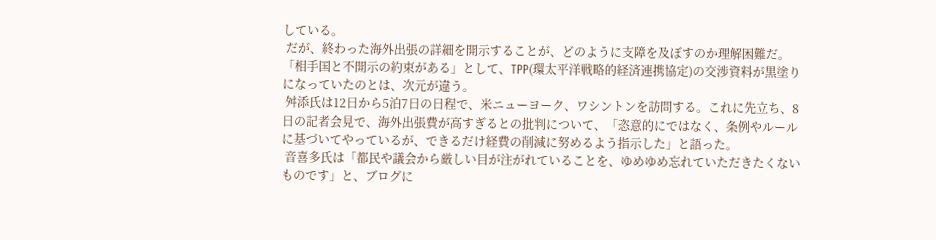している。
 だが、終わった海外出張の詳細を開示することが、どのように支障を及ぼすのか理解困難だ。「相手国と不開示の約束がある」として、TPP(環太平洋戦略的経済連携協定)の交渉資料が黒塗りになっていたのとは、次元が違う。
 舛添氏は12日から5泊7日の日程で、米ニューヨーク、ワシントンを訪問する。これに先立ち、8日の記者会見で、海外出張費が高すぎるとの批判について、「恣意的にではなく、条例やルールに基づいてやっているが、できるだけ経費の削減に努めるよう指示した」と語った。
 音喜多氏は「都民や議会から厳しい目が注がれていることを、ゆめゆめ忘れていただきたくないものです」と、ブログに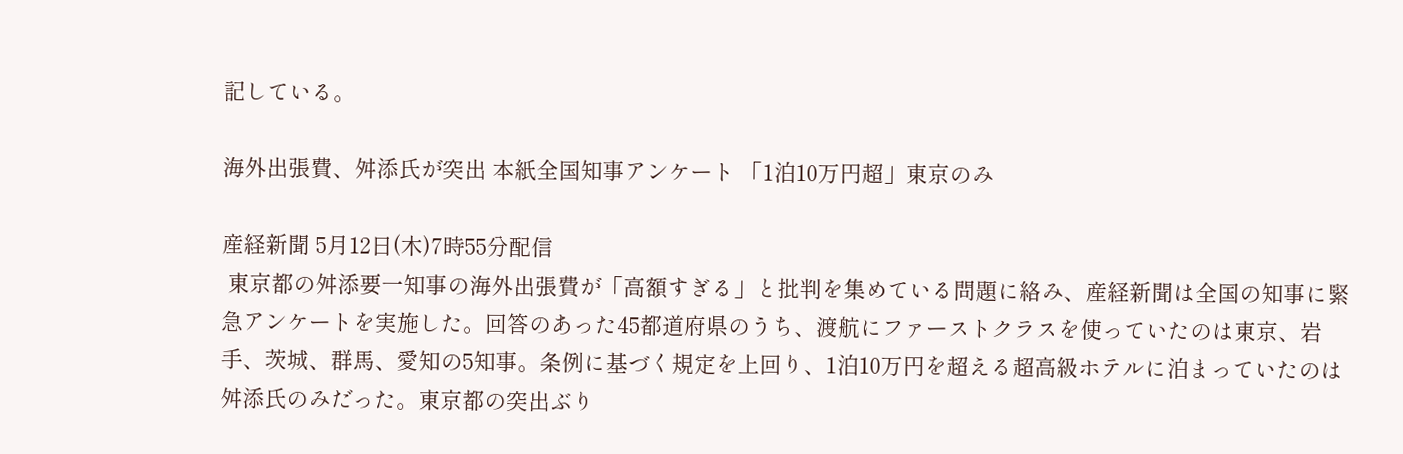記している。

海外出張費、舛添氏が突出 本紙全国知事アンケート 「1泊10万円超」東京のみ

産経新聞 5月12日(木)7時55分配信
 東京都の舛添要一知事の海外出張費が「高額すぎる」と批判を集めている問題に絡み、産経新聞は全国の知事に緊急アンケートを実施した。回答のあった45都道府県のうち、渡航にファーストクラスを使っていたのは東京、岩手、茨城、群馬、愛知の5知事。条例に基づく規定を上回り、1泊10万円を超える超高級ホテルに泊まっていたのは舛添氏のみだった。東京都の突出ぶり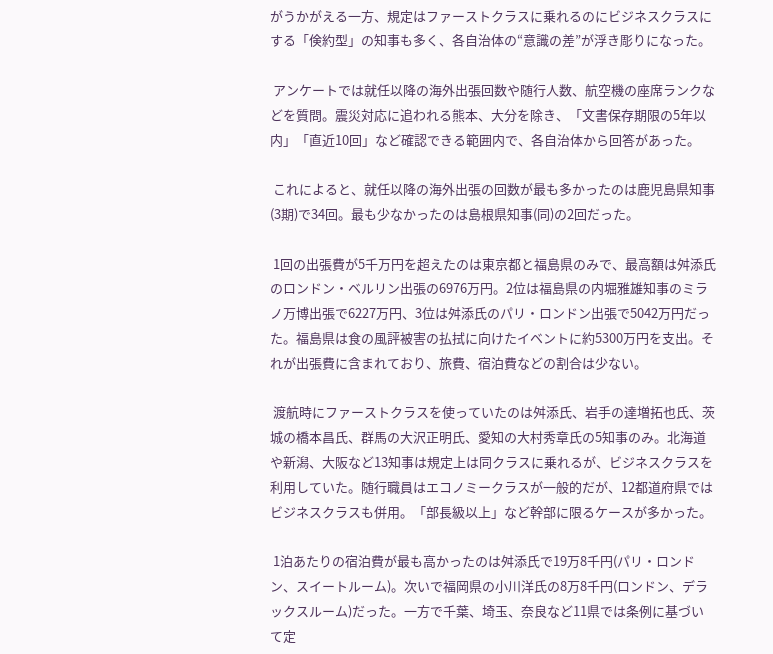がうかがえる一方、規定はファーストクラスに乗れるのにビジネスクラスにする「倹約型」の知事も多く、各自治体の“意識の差”が浮き彫りになった。

 アンケートでは就任以降の海外出張回数や随行人数、航空機の座席ランクなどを質問。震災対応に追われる熊本、大分を除き、「文書保存期限の5年以内」「直近10回」など確認できる範囲内で、各自治体から回答があった。

 これによると、就任以降の海外出張の回数が最も多かったのは鹿児島県知事(3期)で34回。最も少なかったのは島根県知事(同)の2回だった。

 1回の出張費が5千万円を超えたのは東京都と福島県のみで、最高額は舛添氏のロンドン・ベルリン出張の6976万円。2位は福島県の内堀雅雄知事のミラノ万博出張で6227万円、3位は舛添氏のパリ・ロンドン出張で5042万円だった。福島県は食の風評被害の払拭に向けたイベントに約5300万円を支出。それが出張費に含まれており、旅費、宿泊費などの割合は少ない。

 渡航時にファーストクラスを使っていたのは舛添氏、岩手の達増拓也氏、茨城の橋本昌氏、群馬の大沢正明氏、愛知の大村秀章氏の5知事のみ。北海道や新潟、大阪など13知事は規定上は同クラスに乗れるが、ビジネスクラスを利用していた。随行職員はエコノミークラスが一般的だが、12都道府県ではビジネスクラスも併用。「部長級以上」など幹部に限るケースが多かった。

 1泊あたりの宿泊費が最も高かったのは舛添氏で19万8千円(パリ・ロンドン、スイートルーム)。次いで福岡県の小川洋氏の8万8千円(ロンドン、デラックスルーム)だった。一方で千葉、埼玉、奈良など11県では条例に基づいて定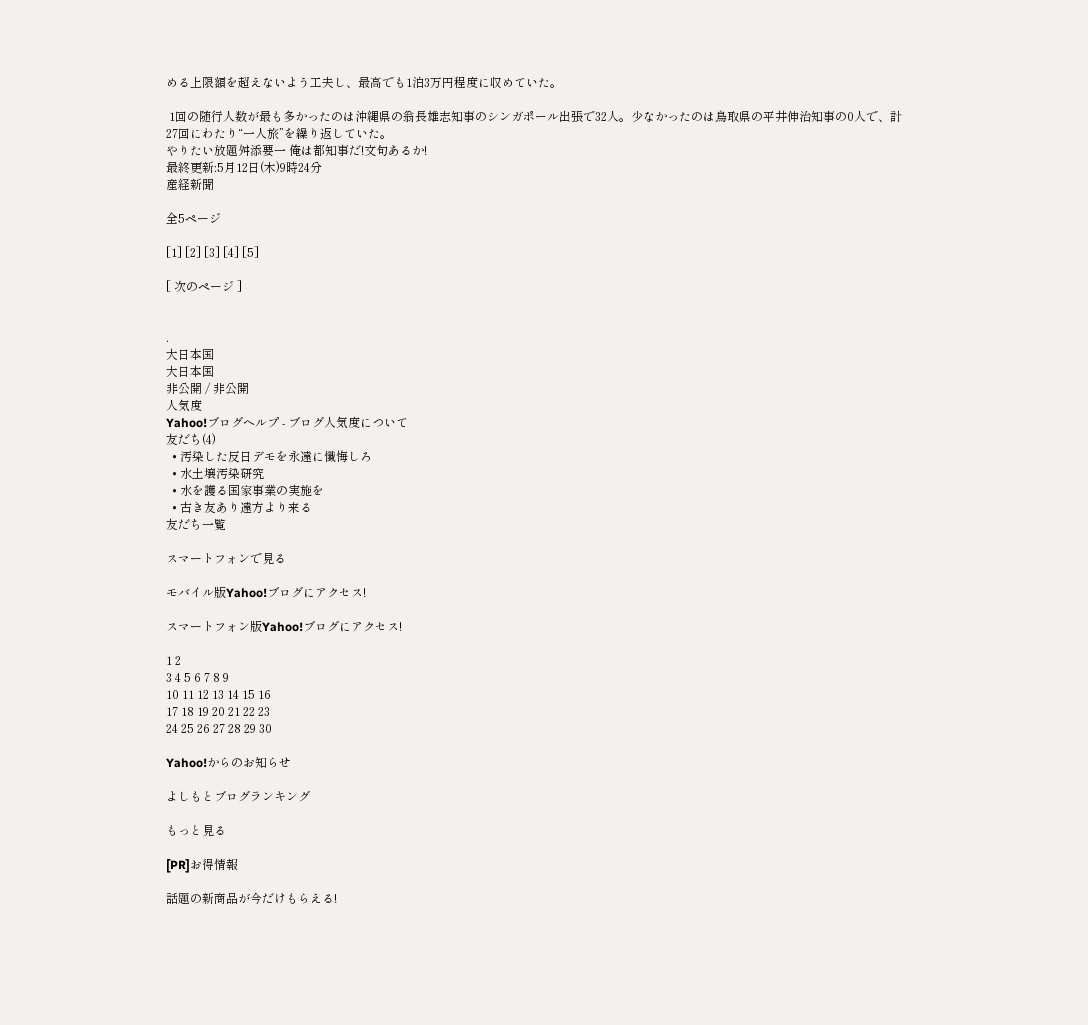める上限額を超えないよう工夫し、最高でも1泊3万円程度に収めていた。

 1回の随行人数が最も多かったのは沖縄県の翁長雄志知事のシンガポール出張で32人。少なかったのは鳥取県の平井伸治知事の0人で、計27回にわたり“一人旅”を繰り返していた。
やりたい放題舛添要一 俺は都知事だ!文句あるか!
最終更新:5月12日(木)9時24分
産経新聞

全5ページ

[1] [2] [3] [4] [5]

[ 次のページ ]


.
大日本国
大日本国
非公開 / 非公開
人気度
Yahoo!ブログヘルプ - ブログ人気度について
友だち(4)
  • 汚染した反日デモを永遠に懺悔しろ
  • 水土壌汚染研究
  • 水を護る国家事業の実施を
  • 古き友あり遠方より来る
友だち一覧

スマートフォンで見る

モバイル版Yahoo!ブログにアクセス!

スマートフォン版Yahoo!ブログにアクセス!

1 2
3 4 5 6 7 8 9
10 11 12 13 14 15 16
17 18 19 20 21 22 23
24 25 26 27 28 29 30

Yahoo!からのお知らせ

よしもとブログランキング

もっと見る

[PR]お得情報

話題の新商品が今だけもらえる!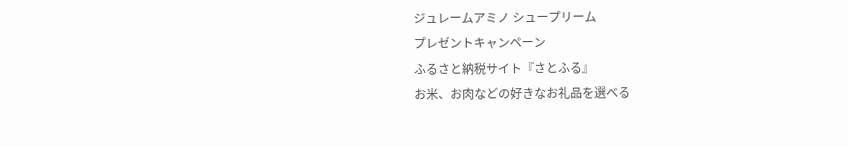ジュレームアミノ シュープリーム
プレゼントキャンペーン
ふるさと納税サイト『さとふる』
お米、お肉などの好きなお礼品を選べる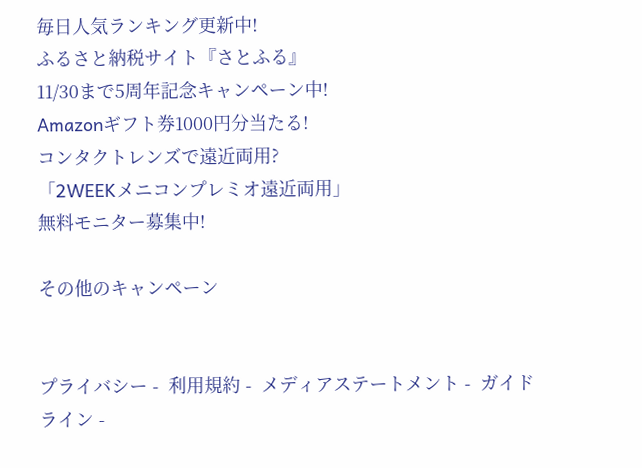毎日人気ランキング更新中!
ふるさと納税サイト『さとふる』
11/30まで5周年記念キャンペーン中!
Amazonギフト券1000円分当たる!
コンタクトレンズで遠近両用?
「2WEEKメニコンプレミオ遠近両用」
無料モニター募集中!

その他のキャンペーン


プライバシー -  利用規約 -  メディアステートメント -  ガイドライン -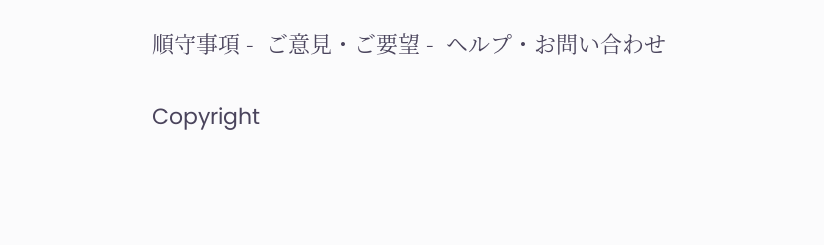順守事項 -  ご意見・ご要望 -  ヘルプ・お問い合わせ

Copyright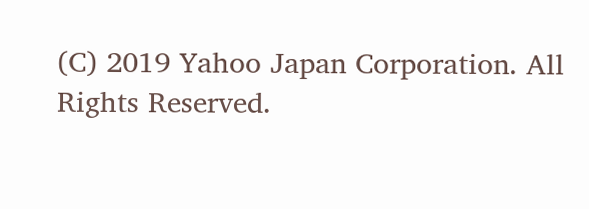(C) 2019 Yahoo Japan Corporation. All Rights Reserved.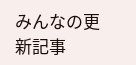みんなの更新記事